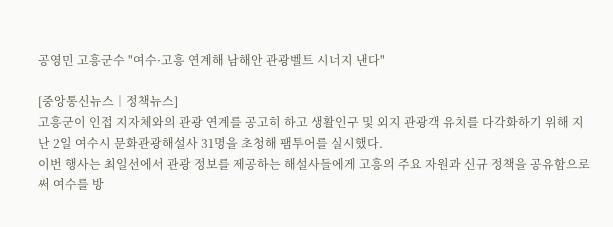공영민 고흥군수 "여수·고흥 연계해 남해안 관광벨트 시너지 낸다"

[중앙통신뉴스│정책뉴스]
고흥군이 인접 지자체와의 관광 연계를 공고히 하고 생활인구 및 외지 관광객 유치를 다각화하기 위해 지난 2일 여수시 문화관광해설사 31명을 초청해 팸투어를 실시했다.
이번 행사는 최일선에서 관광 정보를 제공하는 해설사들에게 고흥의 주요 자원과 신규 정책을 공유함으로써 여수를 방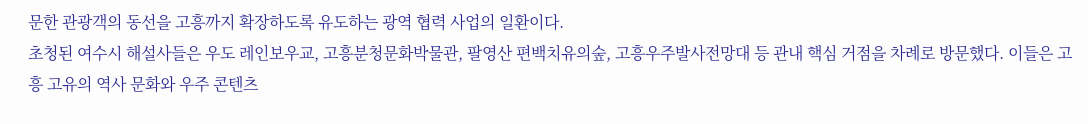문한 관광객의 동선을 고흥까지 확장하도록 유도하는 광역 협력 사업의 일환이다.
초청된 여수시 해설사들은 우도 레인보우교, 고흥분청문화박물관, 팔영산 편백치유의숲, 고흥우주발사전망대 등 관내 핵심 거점을 차례로 방문했다. 이들은 고흥 고유의 역사 문화와 우주 콘텐츠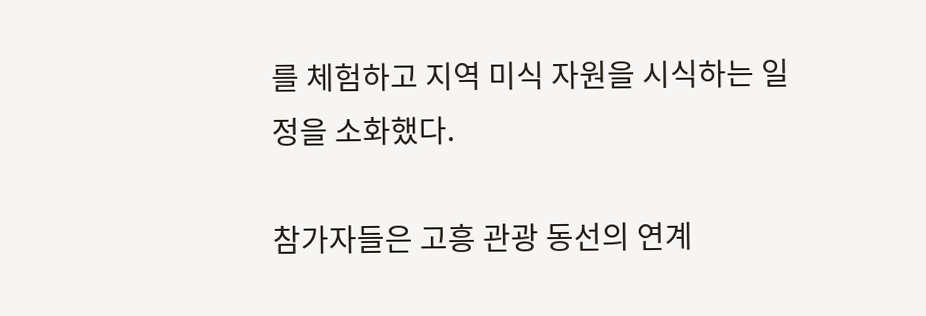를 체험하고 지역 미식 자원을 시식하는 일정을 소화했다.

참가자들은 고흥 관광 동선의 연계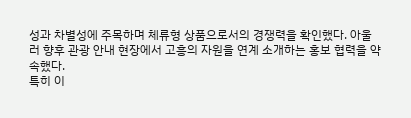성과 차별성에 주목하며 체류형 상품으로서의 경쟁력을 확인했다. 아울러 향후 관광 안내 현장에서 고흥의 자원을 연계 소개하는 홍보 협력을 약속했다.
특히 이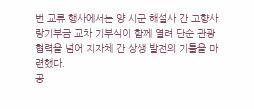번 교류 행사에서는 양 시군 해설사 간 고향사랑기부금 교차 기부식이 함께 열려 단순 관광 협력을 넘어 지자체 간 상생 발전의 기틀을 마련했다.
공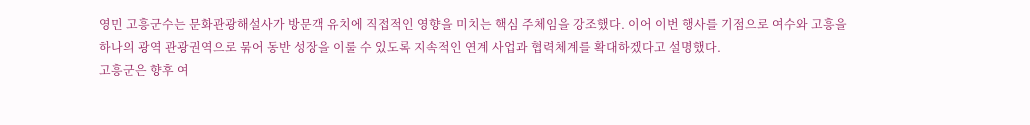영민 고흥군수는 문화관광해설사가 방문객 유치에 직접적인 영향을 미치는 핵심 주체임을 강조했다. 이어 이번 행사를 기점으로 여수와 고흥을 하나의 광역 관광권역으로 묶어 동반 성장을 이룰 수 있도록 지속적인 연계 사업과 협력체계를 확대하겠다고 설명했다.
고흥군은 향후 여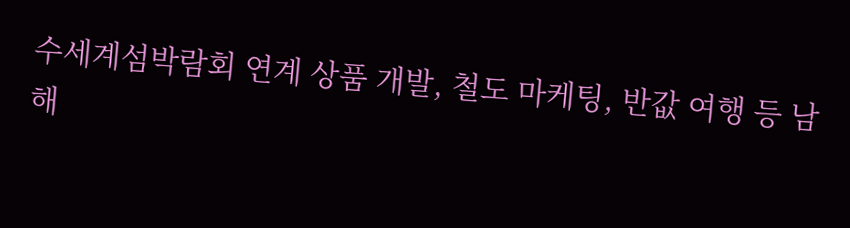수세계섬박람회 연계 상품 개발, 철도 마케팅, 반값 여행 등 남해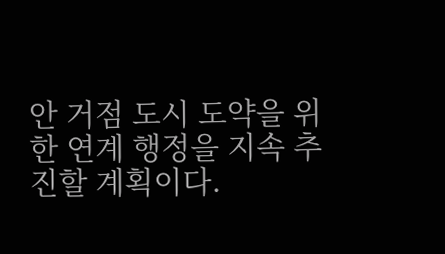안 거점 도시 도약을 위한 연계 행정을 지속 추진할 계획이다.